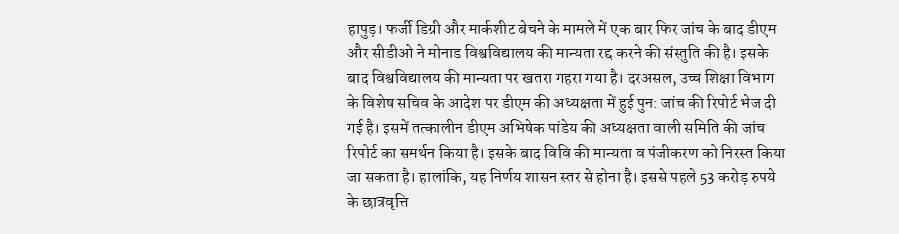हापुड़। फर्जी डिग्री और मार्कशीट बेचने के मामले में एक बार फिर जांच के बाद डीएम और सीडीओ ने मोनाड विश्वविद्यालय की मान्यता रद्द करने की संस्तुति की है। इसके बाद विश्वविद्यालय की मान्यता पर खतरा गहरा गया है। दरअसल, उच्च शिक्षा विभाग के विशेष सचिव के आदेश पर डीएम की अध्यक्षता में हुई पुन: जांच की रिपोर्ट भेज दी गई है। इसमें तत्कालीन डीएम अभिषेक पांडेय की अध्यक्षता वाली समिति की जांच रिपोर्ट का समर्थन किया है। इसके बाद विवि की मान्यता व पंजीकरण को निरस्त किया जा सकता है। हालांकि, यह निर्णय शासन स्तर से होना है। इससे पहले 53 करोड़ रुपये के छात्रवृत्ति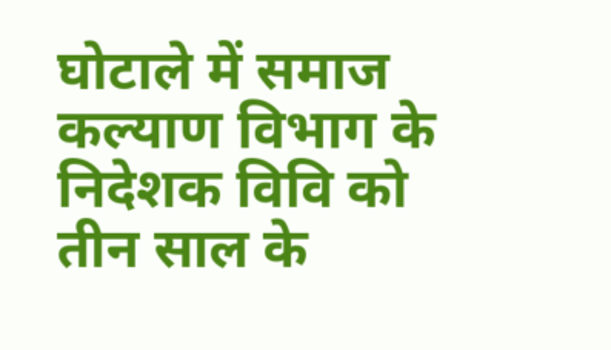घोटाले में समाज कल्याण विभाग के निदेशक विवि को तीन साल के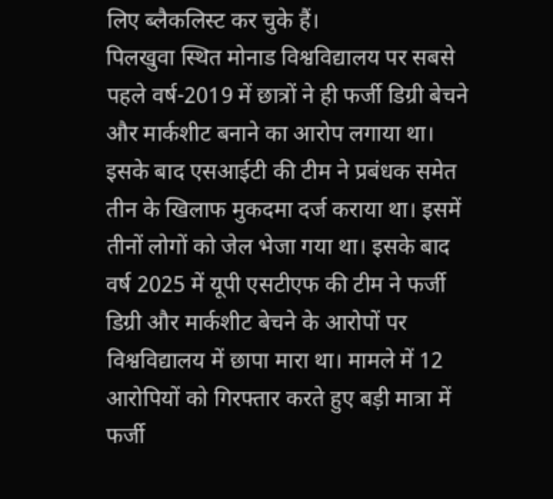लिए ब्लैकलिस्ट कर चुके हैं।
पिलखुवा स्थित मोनाड विश्वविद्यालय पर सबसे पहले वर्ष-2019 में छात्रों ने ही फर्जी डिग्री बेचने और मार्कशीट बनाने का आरोप लगाया था। इसके बाद एसआईटी की टीम ने प्रबंधक समेत तीन के खिलाफ मुकदमा दर्ज कराया था। इसमें तीनों लोगों को जेल भेजा गया था। इसके बाद वर्ष 2025 में यूपी एसटीएफ की टीम ने फर्जी डिग्री और मार्कशीट बेचने के आरोपों पर विश्वविद्यालय में छापा मारा था। मामले में 12 आरोपियों को गिरफ्तार करते हुए बड़ी मात्रा में फर्जी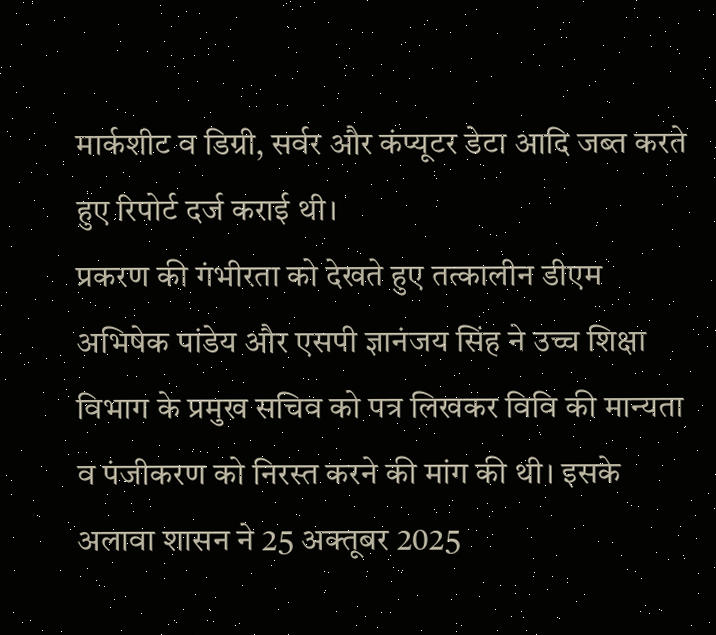मार्कशीट व डिग्री, सर्वर और कंप्यूटर डेटा आदि जब्त करते हुए रिपोर्ट दर्ज कराई थी।
प्रकरण की गंभीरता को देखते हुए तत्कालीन डीएम अभिषेक पांडेय और एसपी ज्ञानंजय सिंह ने उच्च शिक्षा विभाग के प्रमुख सचिव को पत्र लिखकर विवि की मान्यता व पंजीकरण को निरस्त करने की मांग की थी। इसके अलावा शासन ने 25 अक्तूबर 2025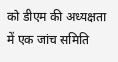को डीएम की अध्यक्षता में एक जांच समिति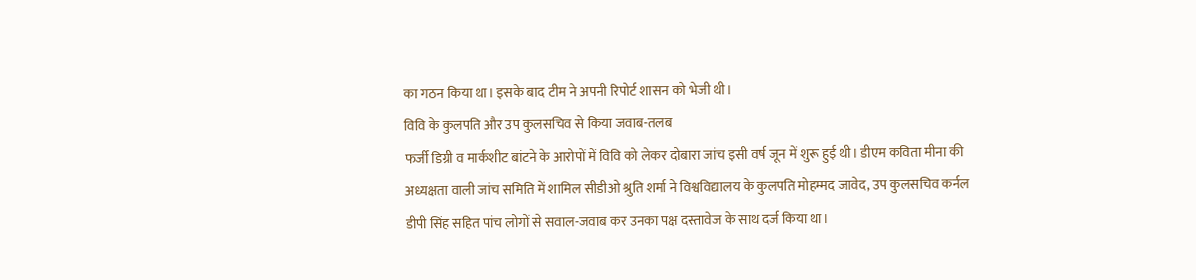का गठन किया था। इसके बाद टीम ने अपनी रिपोर्ट शासन को भेजी थी।
विवि के कुलपति और उप कुलसचिव से किया जवाब-तलब
फर्जी डिग्री व मार्कशीट बांटने के आरोपों में विवि को लेकर दोबारा जांच इसी वर्ष जून में शुरू हुई थी। डीएम कविता मीना की अध्यक्षता वाली जांच समिति में शामिल सीडीओ श्रुति शर्मा ने विश्वविद्यालय के कुलपति मोहम्मद जावेद, उप कुलसचिव कर्नल डीपी सिंह सहित पांच लोगों से सवाल-जवाब कर उनका पक्ष दस्तावेज के साथ दर्ज किया था।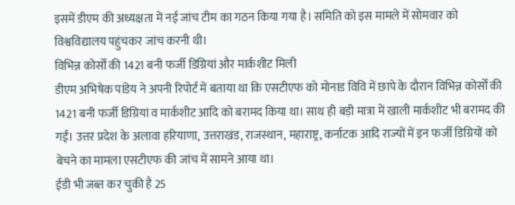इसमें डीएम की अध्यक्षता में नई जांच टीम का गठन किया गया है। समिति को इस मामले में सोमवार को विश्वविद्यालय पहुंचकर जांच करनी थी।
विभिन्न कोर्सों की 1421 बनी फर्जी डिग्रियां और मार्कशीट मिली
डीएम अभिषेक पांडेय ने अपनी रिपोर्ट में बताया था कि एसटीएफ को मोनाड विवि में छापे के दौरान विभिन्न कोर्सों की 1421 बनी फर्जी डिग्रियां व मार्कशीट आदि को बरामद किया था। साथ ही बड़ी मात्रा में खाली मार्कशीट भी बरामद की गईं। उत्तर प्रदेश के अलावा हरियाणा, उत्तराखंड, राजस्थान, महाराष्ट्र, कर्नाटक आदि राज्यों में इन फर्जी डिग्रियों को बेचने का मामला एसटीएफ की जांच में सामने आया था।
ईडी भी जब्त कर चुकी है 25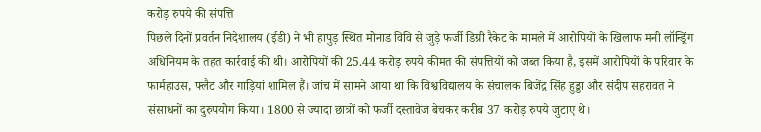करोड़ रुपये की संपत्ति
पिछले दिनों प्रवर्तन निदेशालय (ईडी) ने भी हापुड़ स्थित मोनाड विवि से जुड़े फर्जी डिग्री रैकेट के मामले में आरोपियों के खिलाफ मनी लॉन्ड्रिंग अधिनियम के तहत कार्रवाई की थी। आरोपियों की 25.44 करोड़ रुपये कीमत की संपत्तियों को जब्त किया है, इसमें आरोपियों के परिवार के फार्महाउस, फ्लैट और गाड़ियां शामिल हैं। जांच में सामने आया था कि विश्वविद्यालय के संचालक बिजेंद्र सिंह हुड्डा और संदीप सहरावत ने संसाधनों का दुरुपयोग किया। 1800 से ज्यादा छात्रों को फर्जी दस्तावेज बेचकर करीब 37 करोड़ रुपये जुटाए थे।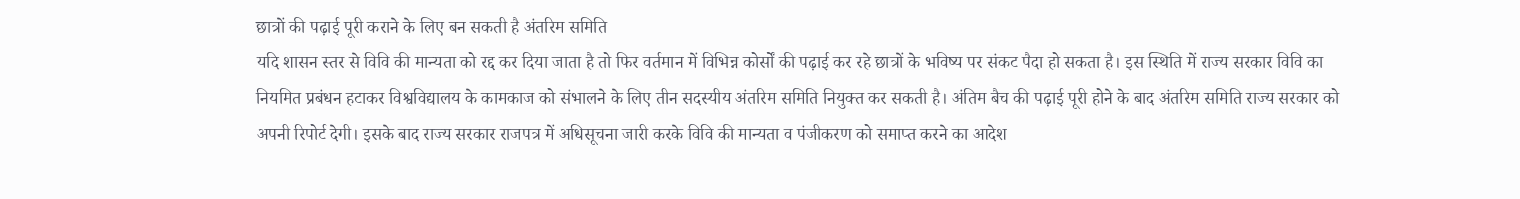छात्रों की पढ़ाई पूरी कराने के लिए बन सकती है अंतरिम समिति
यदि शासन स्तर से विवि की मान्यता को रद्द कर दिया जाता है तो फिर वर्तमान में विभिन्न कोर्सों की पढ़ाई कर रहे छात्रों के भविष्य पर संकट पैदा हो सकता है। इस स्थिति में राज्य सरकार विवि का नियमित प्रबंधन हटाकर विश्वविद्यालय के कामकाज को संभालने के लिए तीन सदस्यीय अंतरिम समिति नियुक्त कर सकती है। अंतिम बैच की पढ़ाई पूरी होने के बाद अंतरिम समिति राज्य सरकार को अपनी रिपोर्ट देगी। इसके बाद राज्य सरकार राजपत्र में अधिसूचना जारी करके विवि की मान्यता व पंजीकरण को समाप्त करने का आदेश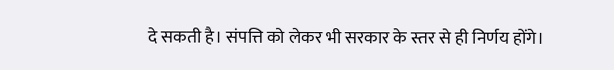दे सकती है। संपत्ति को लेकर भी सरकार के स्तर से ही निर्णय होंगे।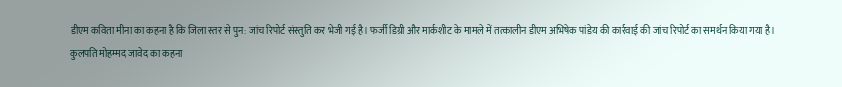डीएम कविता मीना का कहना है कि जिला स्तर से पुन: जांच रिपोर्ट संस्तुति कर भेजी गई है। फर्जी डिग्री और मार्कशीट के मामले में तत्कालीन डीएम अभिषेक पांडेय की कार्रवाई की जांच रिपोर्ट का समर्थन किया गया है।
कुलपति मोहम्मद जावेद का कहना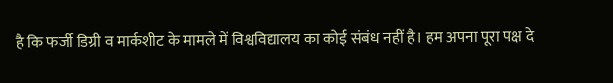है कि फर्जी डिग्री व मार्कशीट के मामले में विश्वविद्यालय का कोई संबंध नहीं है। हम अपना पूरा पक्ष दे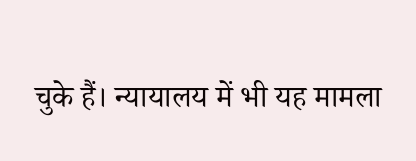चुके हैं। न्यायालय में भी यह मामला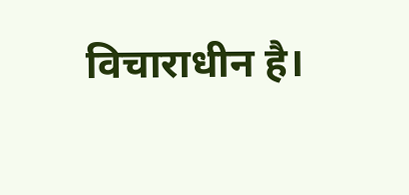विचाराधीन है।